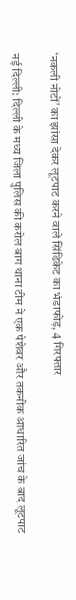‘नकली नोटों’ का झांसा देकर लूटपाट करने वाले सिंडिकेट का भंडाफोड़, 4 गिरफ्तार

नई दिल्ली: दिल्ली के मध्य जिला पुलिस की करोल बाग थाना टीम ने एक पेशेवर और तकनीक आधारित जांच के बाद लूटपाट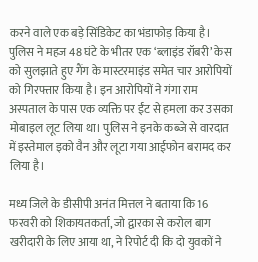करने वाले एक बड़े सिंडिकेट का भंडाफोड़ किया है। पुलिस ने महज 48 घंटे के भीतर एक ‘ब्लाइंड रॉबरी’ केस को सुलझाते हुए गैंग के मास्टरमाइंड समेत चार आरोपियों को गिरफ्तार किया है। इन आरोपियों ने गंगा राम अस्पताल के पास एक व्यक्ति पर ईंट से हमला कर उसका मोबाइल लूट लिया था। पुलिस ने इनके कब्जे से वारदात में इस्तेमाल इको वैन और लूटा गया आईफोन बरामद कर लिया है।

मध्य जिले के डीसीपी अनंत मित्तल ने बताया कि 16 फरवरी को शिकायतकर्ता, जो द्वारका से करोल बाग खरीदारी के लिए आया था, ने रिपोर्ट दी कि दो युवकों ने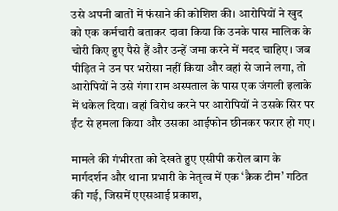उसे अपनी बातों में फंसाने की कोशिश की। आरोपियों ने खुद को एक कर्मचारी बताकर दावा किया कि उनके पास मालिक के चोरी किए हुए पैसे हैं और उन्हें जमा करने में मदद चाहिए। जब पीड़ित ने उन पर भरोसा नहीं किया और वहां से जाने लगा, तो आरोपियों ने उसे गंगा राम अस्पताल के पास एक जंगली इलाके में धकेल दिया। वहां विरोध करने पर आरोपियों ने उसके सिर पर ईंट से हमला किया और उसका आईफोन छीनकर फरार हो गए।

मामले की गंभीरता को देखते हुए एसीपी करोल बाग के मार्गदर्शन और थाना प्रभारी के नेतृत्व में एक ‘क्रैक टीम’ गठित की गई, जिसमें एएसआई प्रकाश,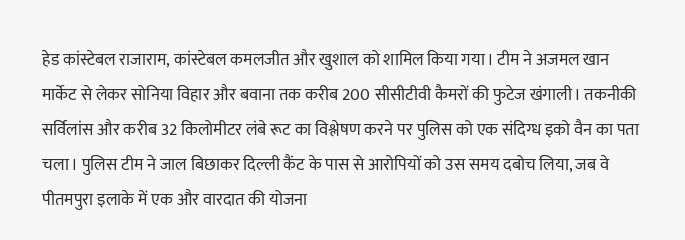हेड कांस्टेबल राजाराम, कांस्टेबल कमलजीत और खुशाल को शामिल किया गया। टीम ने अजमल खान मार्केट से लेकर सोनिया विहार और बवाना तक करीब 200 सीसीटीवी कैमरों की फुटेज खंगाली। तकनीकी सर्विलांस और करीब 32 किलोमीटर लंबे रूट का विश्लेषण करने पर पुलिस को एक संदिग्ध इको वैन का पता चला। पुलिस टीम ने जाल बिछाकर दिल्ली कैंट के पास से आरोपियों को उस समय दबोच लिया, जब वे पीतमपुरा इलाके में एक और वारदात की योजना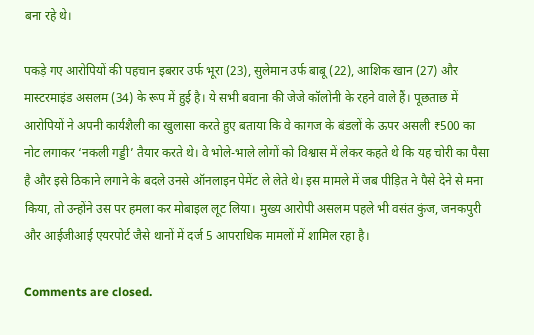बना रहे थे।

पकड़े गए आरोपियों की पहचान इबरार उर्फ भूरा (23), सुलेमान उर्फ बाबू (22), आशिक खान (27) और मास्टरमाइंड असलम (34) के रूप में हुई है। ये सभी बवाना की जेजे कॉलोनी के रहने वाले हैं। पूछताछ में आरोपियों ने अपनी कार्यशैली का खुलासा करते हुए बताया कि वे कागज के बंडलों के ऊपर असली ₹500 का नोट लगाकर ‘नकली गड्डी’ तैयार करते थे। वे भोले-भाले लोगों को विश्वास में लेकर कहते थे कि यह चोरी का पैसा है और इसे ठिकाने लगाने के बदले उनसे ऑनलाइन पेमेंट ले लेते थे। इस मामले में जब पीड़ित ने पैसे देने से मना किया, तो उन्होंने उस पर हमला कर मोबाइल लूट लिया। मुख्य आरोपी असलम पहले भी वसंत कुंज, जनकपुरी और आईजीआई एयरपोर्ट जैसे थानों में दर्ज 5 आपराधिक मामलों में शामिल रहा है।

Comments are closed.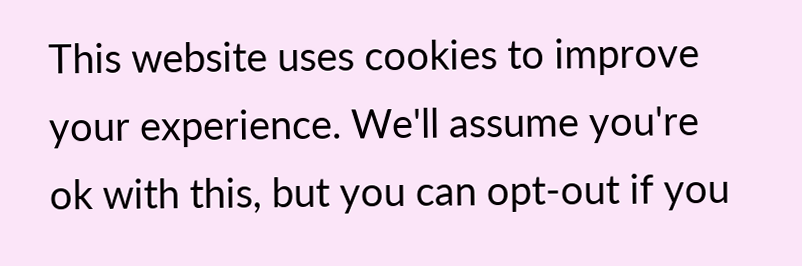This website uses cookies to improve your experience. We'll assume you're ok with this, but you can opt-out if you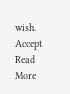wish. Accept Read More